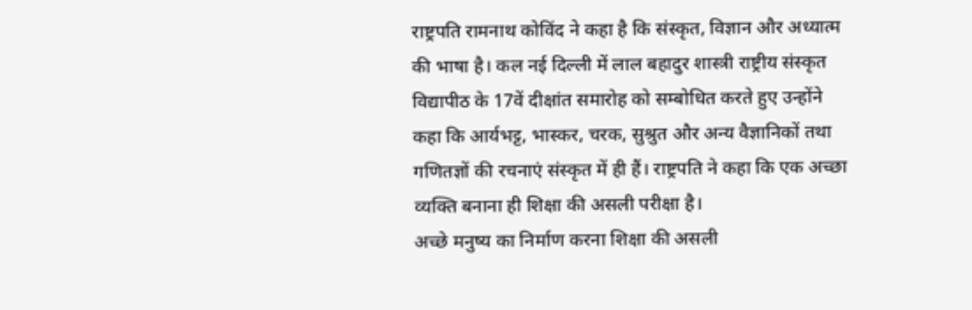राष्ट्रपति रामनाथ कोविंद ने कहा है कि संस्कृत, विज्ञान और अध्यात्म की भाषा है। कल नई दिल्ली में लाल बहादुर शास्त्री राष्ट्रीय संस्कृत विद्यापीठ के 17वें दीक्षांत समारोह को सम्बोधित करते हुए उन्होंने कहा कि आर्यभट्ट, भास्कर, चरक, सुश्रुत और अन्य वैज्ञानिकों तथा गणितज्ञों की रचनाएं संस्कृत में ही हैं। राष्ट्रपति ने कहा कि एक अच्छा व्यक्ति बनाना ही शिक्षा की असली परीक्षा है।
अच्छे मनुष्य का निर्माण करना शिक्षा की असली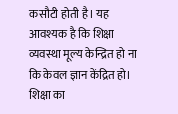कसौटी होती है। यह आवश्यक है कि शिक्षा व्यवस्था मूल्य केन्द्रित हो ना कि केवल ज्ञान केंद्रित हो। शिक्षा का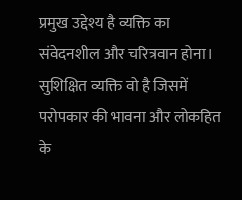प्रमुख उद्देश्य है व्यक्ति का संवेदनशील और चरित्रवान होना। सुशिक्षित व्यक्ति वो है जिसमें परोपकार की भावना और लोकहित के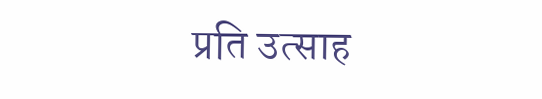प्रति उत्साह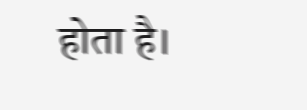होता है।